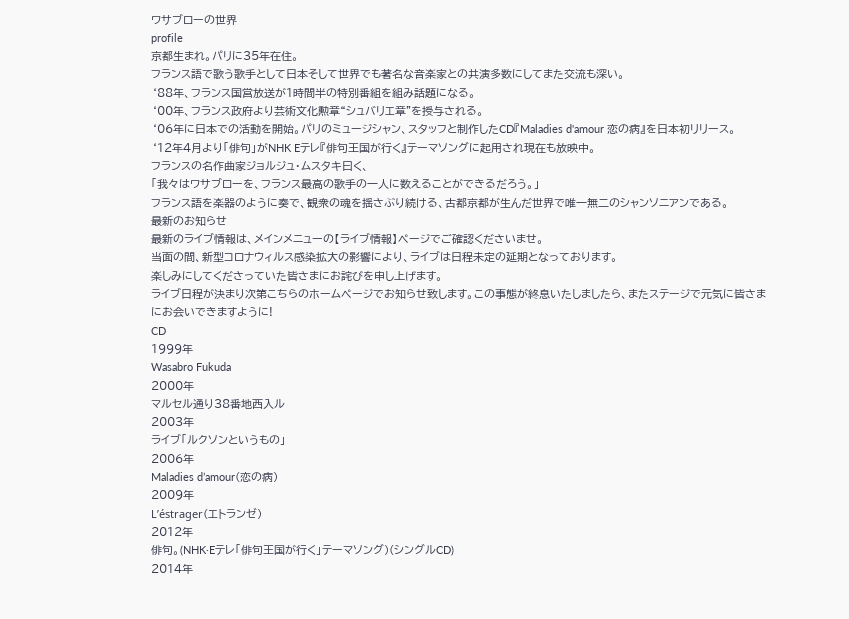ワサブローの世界
profile
京都生まれ。パリに35年在住。
フランス語で歌う歌手として日本そして世界でも著名な音楽家との共演多数にしてまた交流も深い。
‘88年、フランス国営放送が1時間半の特別番組を組み話題になる。
‘00年、フランス政府より芸術文化勲章“シュバリエ章"を授与される。
‘06年に日本での活動を開始。パリのミュージシャン、スタッフと制作したCD『Maladies d'amour 恋の病』を日本初リリース。
‘12年4月より「俳句」がNHK Eテレ『俳句王国が行く』テーマソングに起用され現在も放映中。
フランスの名作曲家ジョルジュ・ムスタキ曰く、
「我々はワサブローを、フランス最高の歌手の一人に数えることができるだろう。」
フランス語を楽器のように奏で、観衆の魂を揺さぶり続ける、古都京都が生んだ世界で唯一無二のシャンソニアンである。
最新のお知らせ
最新のライブ情報は、メインメニューの【ライブ情報】ページでご確認くださいませ。
当面の間、新型コロナウィルス感染拡大の影響により、ライブは日程未定の延期となっております。
楽しみにしてくださっていた皆さまにお詫びを申し上げます。
ライブ日程が決まり次第こちらのホームページでお知らせ致します。この事態が終息いたしましたら、またステージで元気に皆さまにお会いできますように!
CD
1999年
Wasabro Fukuda
2000年
マルセル通り38番地西入ル
2003年
ライブ「ルクソンというもの」
2006年
Maladies d’amour(恋の病)
2009年
L’éstrager(エトランゼ)
2012年
俳句。(NHK·Eテレ「俳句王国が行く」テーマソング)(シングルCD)
2014年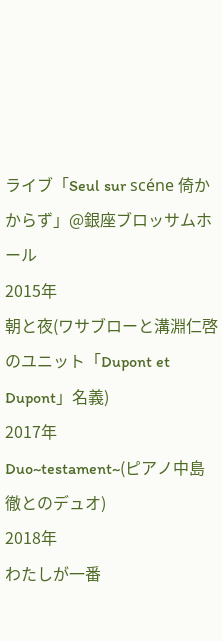ライブ「Seul sur scéne 倚かからず」@銀座ブロッサムホール
2015年
朝と夜(ワサブローと溝淵仁啓のユニット「Dupont et Dupont」名義)
2017年
Duo~testament~(ピアノ中島徹とのデュオ)
2018年
わたしが一番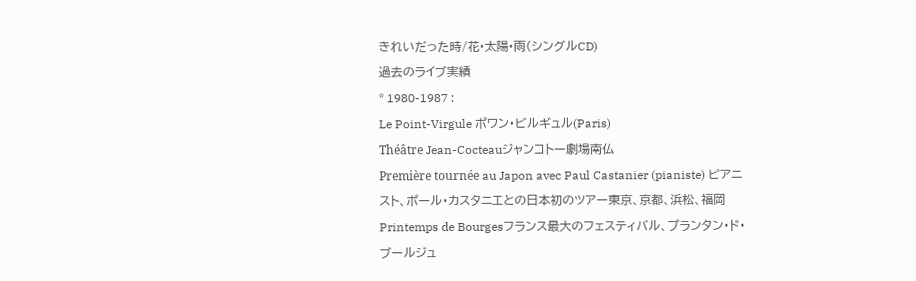きれいだった時/花·太陽·雨(シングルCD)
過去のライブ実績
* 1980-1987 :
Le Point-Virgule ポワン・ビルギュル(Paris)
Théâtre Jean-Cocteauジャンコトー劇場南仏
Première tournée au Japon avec Paul Castanier (pianiste) ピアニスト、ポール・カスタニエとの日本初のツアー東京、京都、浜松、福岡
Printemps de Bourgesフランス最大のフェスティバル、プランタン・ド・ブールジュ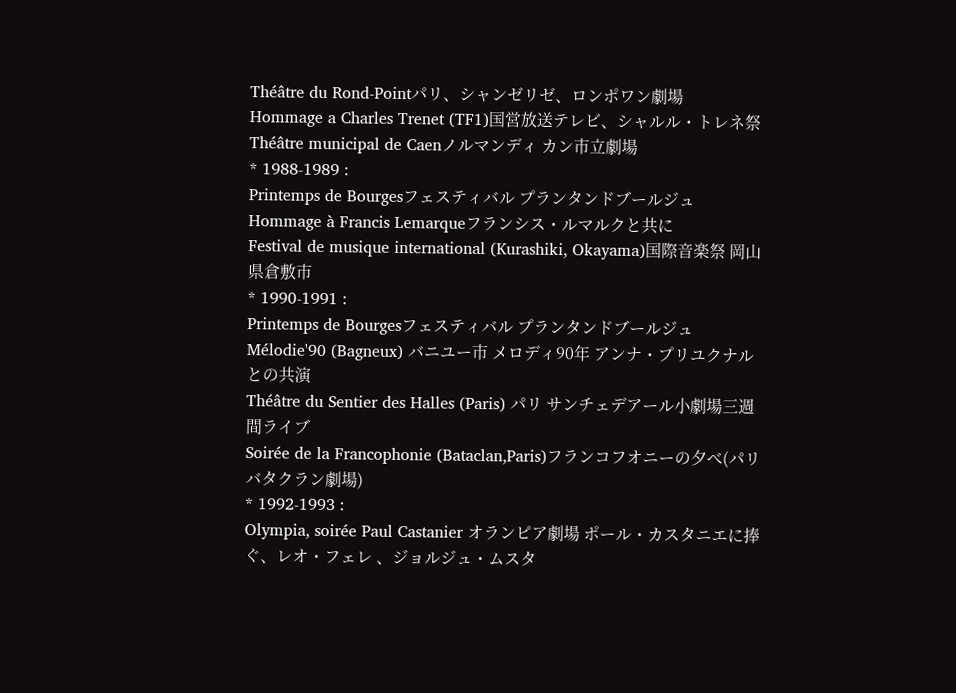Théâtre du Rond-Pointパリ、シャンゼリゼ、ロンポワン劇場
Hommage a Charles Trenet (TF1)国営放送テレビ、シャルル・トレネ祭
Théâtre municipal de Caenノルマンディ カン市立劇場
* 1988-1989 :
Printemps de Bourgesフェスティバル プランタンドブールジュ
Hommage à Francis Lemarqueフランシス・ルマルクと共に
Festival de musique international (Kurashiki, Okayama)国際音楽祭 岡山県倉敷市
* 1990-1991 :
Printemps de Bourgesフェスティバル プランタンドブールジュ
Mélodie'90 (Bagneux) バニユー市 メロディ90年 アンナ・プリユクナルとの共演
Théâtre du Sentier des Halles (Paris) パリ サンチェデアール小劇場三週間ライブ
Soirée de la Francophonie (Bataclan,Paris)フランコフオニーの夕べ(パリ バタクラン劇場)
* 1992-1993 :
Olympia, soirée Paul Castanier オランピア劇場 ポール・カスタニエに捧ぐ、レオ・フェレ 、ジョルジュ・ムスタ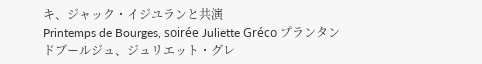キ、ジャック・イジユランと共演
Printemps de Bourges, soirée Juliette Gréco プランタンドブールジュ、ジュリエット・グレ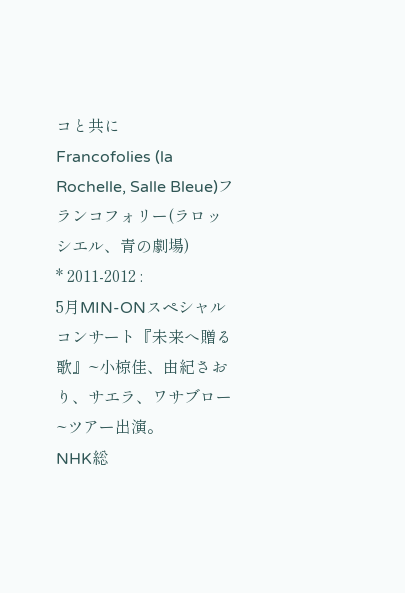コと共に
Francofolies (la Rochelle, Salle Bleue)フランコフォリー(ラロッシエル、青の劇場)
* 2011-2012 :
5月MIN-ONスペシャルコンサート『未来へ贈る歌』~小椋佳、由紀さおり、サエラ、ワサブロー~ツアー出演。
NHK総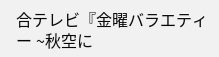合テレビ『金曜バラエティー ~秋空に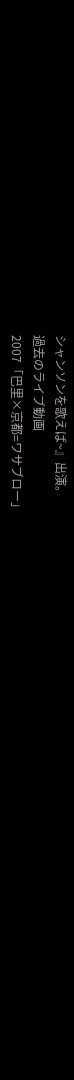シャンソンを歌えば~』出演。
過去のライブ動画
2007「巴里×京都=ワサブロー」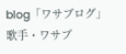blog「ワサブログ」
歌手・ワサブ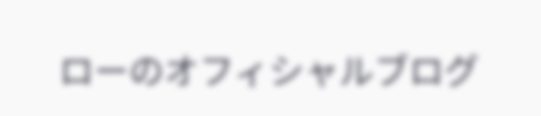ローのオフィシャルブログ